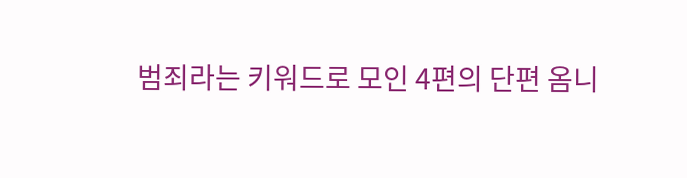범죄라는 키워드로 모인 4편의 단편 옴니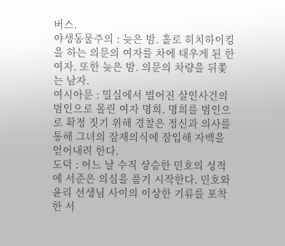버스.
야생동물주의 : 늦은 밤. 홀로 히치하이킹을 하는 의문의 여자를 차에 태우게 된 한 여자. 또한 늦은 밤. 의문의 차량을 뒤쫓는 남자.
여시아문 : 밀실에서 벌어진 살인사건의 범인으로 몰린 여자 명희. 명희를 범인으로 확정 짓기 위해 경찰은 정신과 의사를 통해 그녀의 잠재의식에 잠입해 자백을 얻어내려 한다.
도덕 : 어느 날 수직 상승한 민호의 성적에 서준은 의심을 품기 시작한다. 민호와 윤리 선생님 사이의 이상한 기류를 포착한 서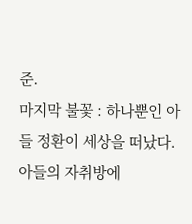준.
마지막 불꽃 : 하나뿐인 아들 정환이 세상을 떠났다. 아들의 자취방에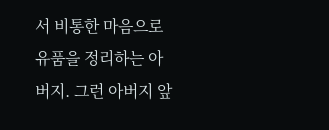서 비통한 마음으로 유품을 정리하는 아버지. 그런 아버지 앞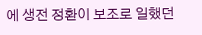에 생전 정환이 보조로 일했던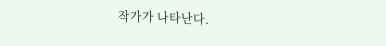작가가 나타난다.